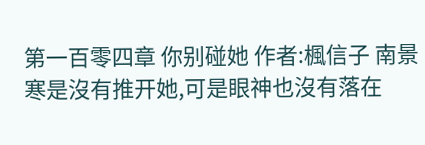第一百零四章 你别碰她 作者:楓信子 南景寒是沒有推开她,可是眼神也沒有落在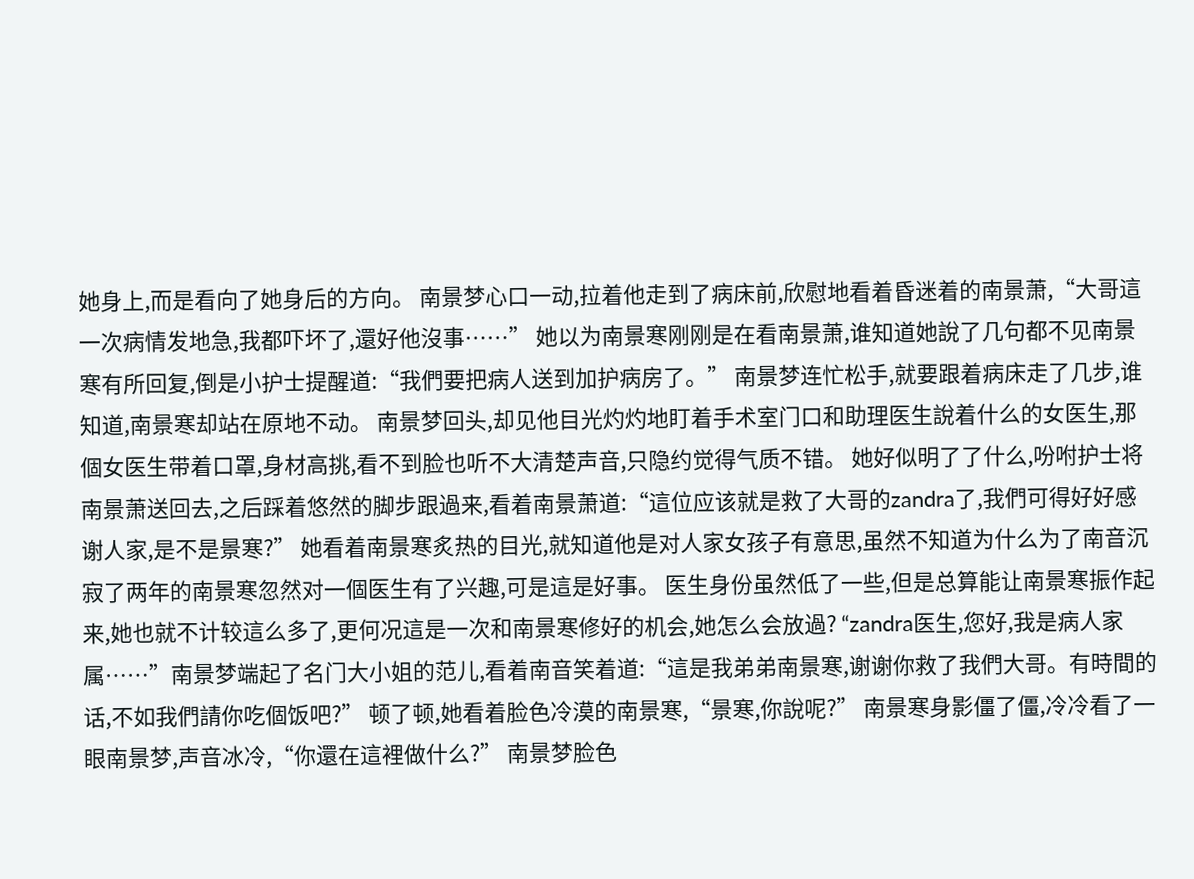她身上,而是看向了她身后的方向。 南景梦心口一动,拉着他走到了病床前,欣慰地看着昏迷着的南景萧,“大哥這一次病情发地急,我都吓坏了,還好他沒事……” 她以为南景寒刚刚是在看南景萧,谁知道她說了几句都不见南景寒有所回复,倒是小护士提醒道:“我們要把病人送到加护病房了。” 南景梦连忙松手,就要跟着病床走了几步,谁知道,南景寒却站在原地不动。 南景梦回头,却见他目光灼灼地盯着手术室门口和助理医生說着什么的女医生,那個女医生带着口罩,身材高挑,看不到脸也听不大清楚声音,只隐约觉得气质不错。 她好似明了了什么,吩咐护士将南景萧送回去,之后踩着悠然的脚步跟過来,看着南景萧道:“這位应该就是救了大哥的zandra了,我們可得好好感谢人家,是不是景寒?” 她看着南景寒炙热的目光,就知道他是对人家女孩子有意思,虽然不知道为什么为了南音沉寂了两年的南景寒忽然对一個医生有了兴趣,可是這是好事。 医生身份虽然低了一些,但是总算能让南景寒振作起来,她也就不计较這么多了,更何况這是一次和南景寒修好的机会,她怎么会放過? “zandra医生,您好,我是病人家属……”南景梦端起了名门大小姐的范儿,看着南音笑着道:“這是我弟弟南景寒,谢谢你救了我們大哥。有時間的话,不如我們請你吃個饭吧?” 顿了顿,她看着脸色冷漠的南景寒,“景寒,你說呢?” 南景寒身影僵了僵,冷冷看了一眼南景梦,声音冰冷,“你還在這裡做什么?” 南景梦脸色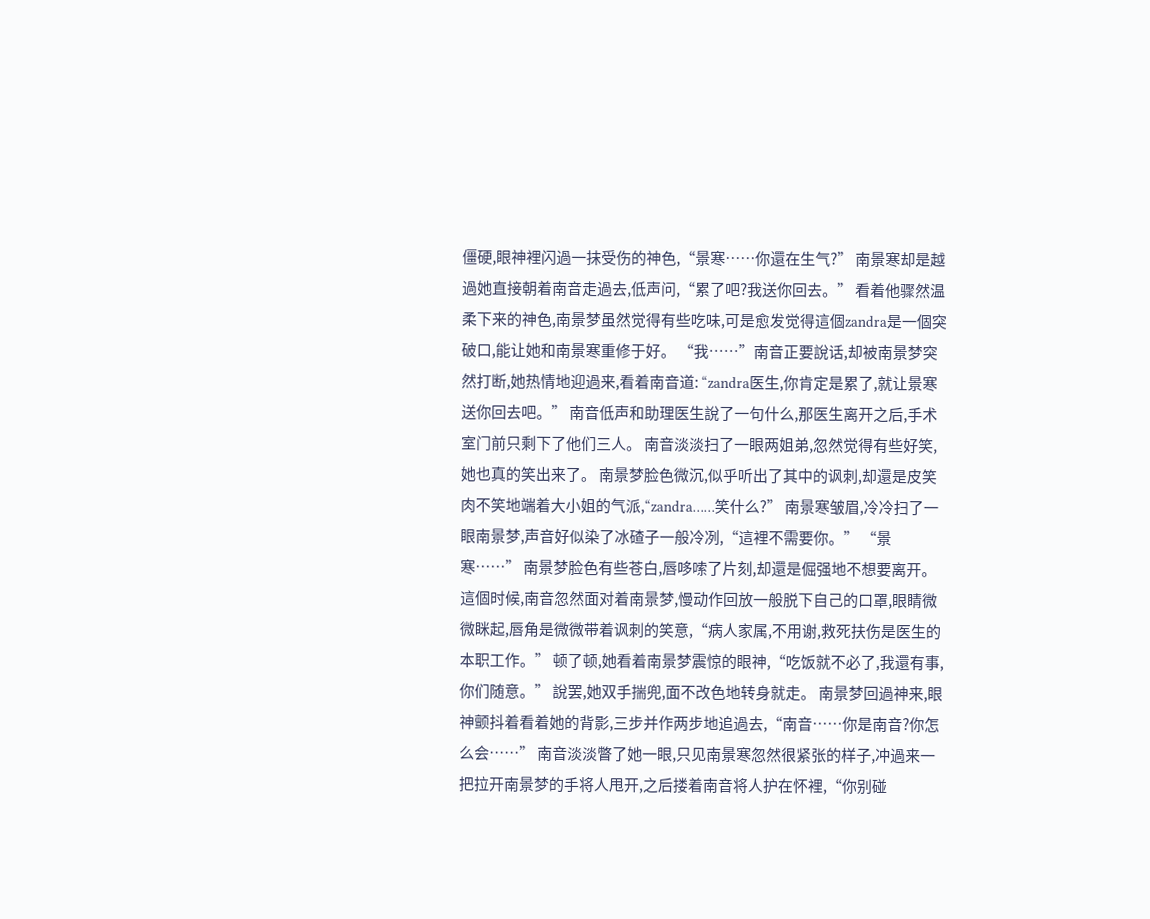僵硬,眼神裡闪過一抹受伤的神色,“景寒……你還在生气?” 南景寒却是越過她直接朝着南音走過去,低声问,“累了吧?我送你回去。” 看着他骤然温柔下来的神色,南景梦虽然觉得有些吃味,可是愈发觉得這個zandra是一個突破口,能让她和南景寒重修于好。 “我……”南音正要說话,却被南景梦突然打断,她热情地迎過来,看着南音道: “zandra医生,你肯定是累了,就让景寒送你回去吧。” 南音低声和助理医生說了一句什么,那医生离开之后,手术室门前只剩下了他们三人。 南音淡淡扫了一眼两姐弟,忽然觉得有些好笑,她也真的笑出来了。 南景梦脸色微沉,似乎听出了其中的讽刺,却還是皮笑肉不笑地端着大小姐的气派,“zandra……笑什么?” 南景寒皱眉,冷冷扫了一眼南景梦,声音好似染了冰碴子一般冷冽,“這裡不需要你。” “景寒……” 南景梦脸色有些苍白,唇哆嗦了片刻,却還是倔强地不想要离开。這個时候,南音忽然面对着南景梦,慢动作回放一般脱下自己的口罩,眼睛微微眯起,唇角是微微带着讽刺的笑意,“病人家属,不用谢,救死扶伤是医生的本职工作。” 顿了顿,她看着南景梦震惊的眼神,“吃饭就不必了,我還有事,你们随意。” 說罢,她双手揣兜,面不改色地转身就走。 南景梦回過神来,眼神颤抖着看着她的背影,三步并作两步地追過去,“南音……你是南音?你怎么会……” 南音淡淡瞥了她一眼,只见南景寒忽然很紧张的样子,冲過来一把拉开南景梦的手将人甩开,之后搂着南音将人护在怀裡,“你别碰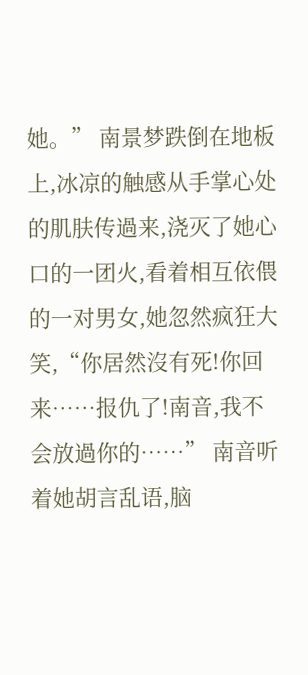她。” 南景梦跌倒在地板上,冰凉的触感从手掌心处的肌肤传過来,浇灭了她心口的一团火,看着相互依偎的一对男女,她忽然疯狂大笑,“你居然沒有死!你回来……报仇了!南音,我不会放過你的……” 南音听着她胡言乱语,脑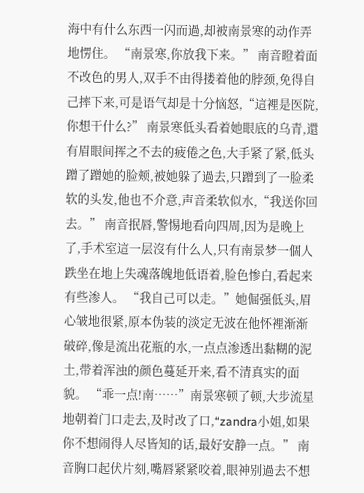海中有什么东西一闪而過,却被南景寒的动作弄地愣住。 “南景寒,你放我下来。” 南音瞪着面不改色的男人,双手不由得搂着他的脖颈,免得自己摔下来,可是语气却是十分恼怒,“這裡是医院,你想干什么?” 南景寒低头看着她眼底的乌青,還有眉眼间挥之不去的疲倦之色,大手紧了紧,低头蹭了蹭她的脸颊,被她躲了過去,只蹭到了一脸柔软的头发,他也不介意,声音柔软似水,“我送你回去。” 南音抿唇,警惕地看向四周,因为是晚上了,手术室這一层沒有什么人,只有南景梦一個人跌坐在地上失魂落魄地低语着,脸色惨白,看起来有些渗人。 “我自己可以走。”她倔强低头,眉心皱地很紧,原本伪装的淡定无波在他怀裡渐渐破碎,像是流出花瓶的水,一点点渗透出黏糊的泥土,带着浑浊的颜色蔓延开来,看不清真实的面貌。 “乖一点!南……”南景寒顿了顿,大步流星地朝着门口走去,及时改了口,“zandra小姐,如果你不想闹得人尽皆知的话,最好安静一点。” 南音胸口起伏片刻,嘴唇紧紧咬着,眼神别過去不想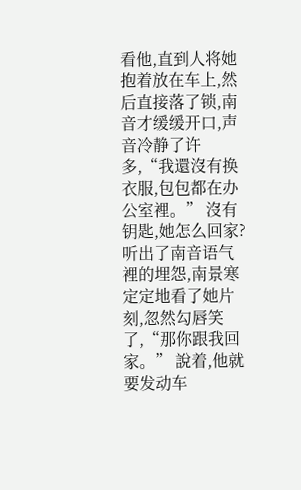看他,直到人将她抱着放在车上,然后直接落了锁,南音才缓缓开口,声音冷静了许多,“我還沒有换衣服,包包都在办公室裡。” 沒有钥匙,她怎么回家? 听出了南音语气裡的埋怨,南景寒定定地看了她片刻,忽然勾唇笑了,“那你跟我回家。” 說着,他就要发动车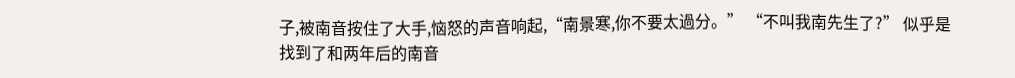子,被南音按住了大手,恼怒的声音响起,“南景寒,你不要太過分。” “不叫我南先生了?” 似乎是找到了和两年后的南音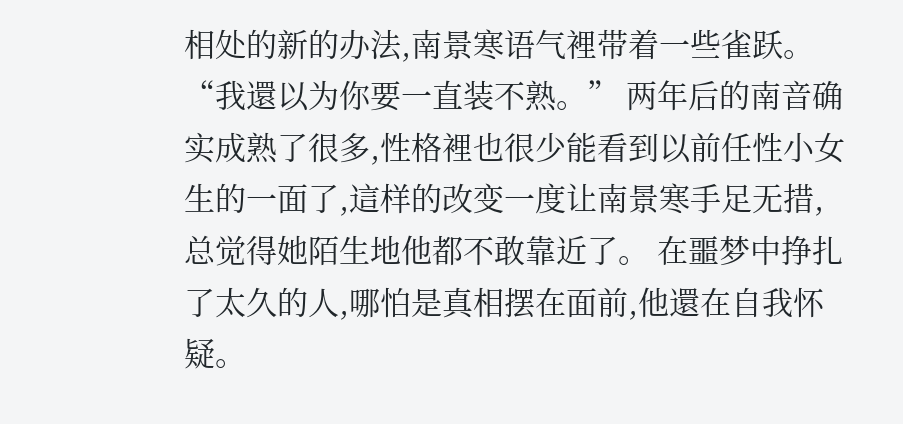相处的新的办法,南景寒语气裡带着一些雀跃。 “我還以为你要一直装不熟。” 两年后的南音确实成熟了很多,性格裡也很少能看到以前任性小女生的一面了,這样的改变一度让南景寒手足无措,总觉得她陌生地他都不敢靠近了。 在噩梦中挣扎了太久的人,哪怕是真相摆在面前,他還在自我怀疑。